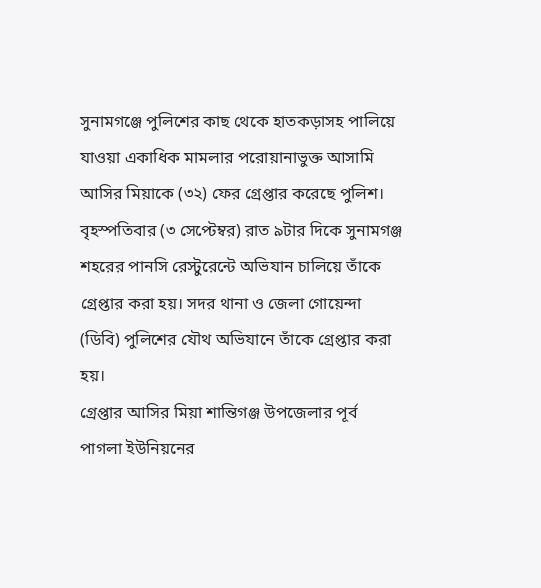সুনামগঞ্জে পুলিশের কাছ থেকে হাতকড়াসহ পালিয়ে যাওয়া একাধিক মামলার পরোয়ানাভুক্ত আসামি আসির মিয়াকে (৩২) ফের গ্রেপ্তার করেছে পুলিশ।
বৃহস্পতিবার (৩ সেপ্টেম্বর) রাত ৯টার দিকে সুনামগঞ্জ শহরের পানসি রেস্টুরেন্টে অভিযান চালিয়ে তাঁকে গ্রেপ্তার করা হয়। সদর থানা ও জেলা গোয়েন্দা (ডিবি) পুলিশের যৌথ অভিযানে তাঁকে গ্রেপ্তার করা হয়।
গ্রেপ্তার আসির মিয়া শান্তিগঞ্জ উপজেলার পূর্ব পাগলা ইউনিয়নের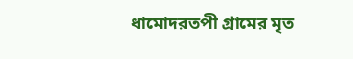ধামোদরতপী গ্রামের মৃত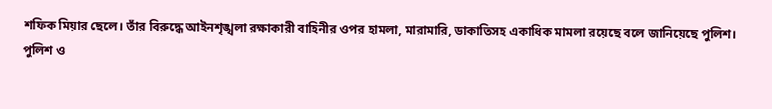শফিক মিয়ার ছেলে। তাঁর বিরুদ্ধে আইনশৃঙ্খলা রক্ষাকারী বাহিনীর ওপর হামলা, মারামারি, ডাকাতিসহ একাধিক মামলা রয়েছে বলে জানিয়েছে পুলিশ।
পুলিশ ও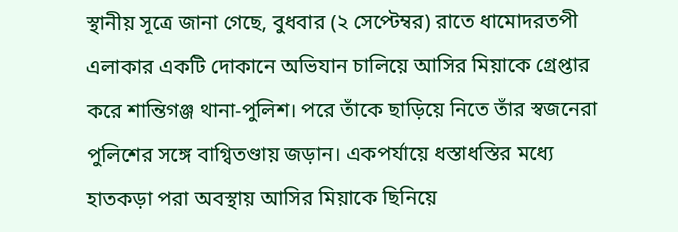স্থানীয় সূত্রে জানা গেছে, বুধবার (২ সেপ্টেম্বর) রাতে ধামোদরতপী এলাকার একটি দোকানে অভিযান চালিয়ে আসির মিয়াকে গ্রেপ্তার করে শান্তিগঞ্জ থানা-পুলিশ। পরে তাঁকে ছাড়িয়ে নিতে তাঁর স্বজনেরা পুলিশের সঙ্গে বাগ্বিতণ্ডায় জড়ান। একপর্যায়ে ধস্তাধস্তির মধ্যে হাতকড়া পরা অবস্থায় আসির মিয়াকে ছিনিয়ে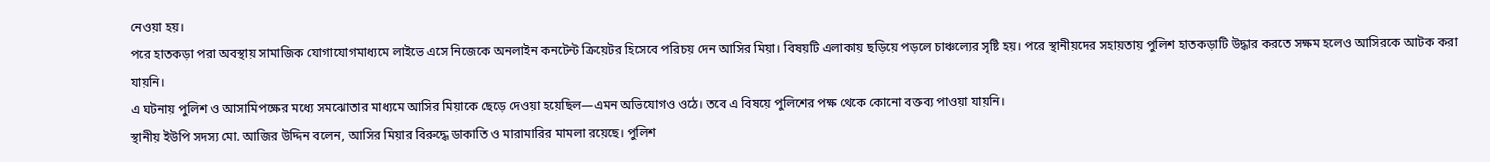নেওয়া হয়।
পরে হাতকড়া পরা অবস্থায় সামাজিক যোগাযোগমাধ্যমে লাইভে এসে নিজেকে অনলাইন কনটেন্ট ক্রিয়েটর হিসেবে পরিচয় দেন আসির মিয়া। বিষয়টি এলাকায় ছড়িয়ে পড়লে চাঞ্চল্যের সৃষ্টি হয়। পরে স্থানীয়দের সহায়তায় পুলিশ হাতকড়াটি উদ্ধার করতে সক্ষম হলেও আসিরকে আটক করা যায়নি।
এ ঘটনায় পুলিশ ও আসামিপক্ষের মধ্যে সমঝোতার মাধ্যমে আসির মিয়াকে ছেড়ে দেওয়া হয়েছিল—এমন অভিযোগও ওঠে। তবে এ বিষয়ে পুলিশের পক্ষ থেকে কোনো বক্তব্য পাওয়া যায়নি।
স্থানীয় ইউপি সদস্য মো. আজির উদ্দিন বলেন, আসির মিয়ার বিরুদ্ধে ডাকাতি ও মারামারির মামলা রয়েছে। পুলিশ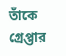তাঁকে গ্রেপ্তার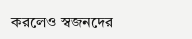করলেও স্বজনদের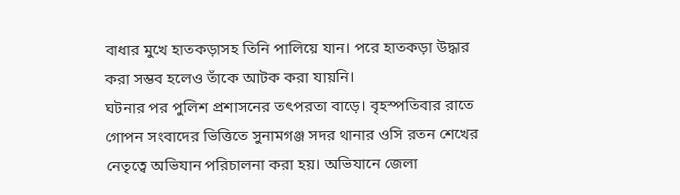বাধার মুখে হাতকড়াসহ তিনি পালিয়ে যান। পরে হাতকড়া উদ্ধার করা সম্ভব হলেও তাঁকে আটক করা যায়নি।
ঘটনার পর পুলিশ প্রশাসনের তৎপরতা বাড়ে। বৃহস্পতিবার রাতে গোপন সংবাদের ভিত্তিতে সুনামগঞ্জ সদর থানার ওসি রতন শেখের নেতৃত্বে অভিযান পরিচালনা করা হয়। অভিযানে জেলা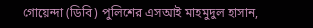গোয়েন্দা (ডিবি) পুলিশের এসআই মাহমুদুল হাসান,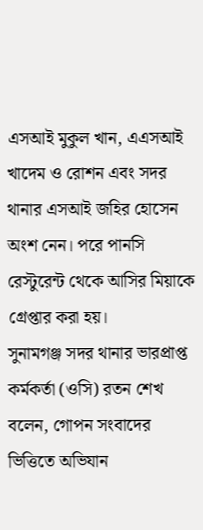এসআই মুকুল খান, এএসআই খাদেম ও রোশন এবং সদর থানার এসআই জহির হোসেন অংশ নেন। পরে পানসি রেস্টুরেন্ট থেকে আসির মিয়াকে গ্রেপ্তার করা হয়।
সুনামগঞ্জ সদর থানার ভারপ্রাপ্ত কর্মকর্তা (ওসি) রতন শেখ বলেন, গোপন সংবাদের ভিত্তিতে অভিযান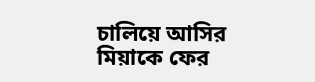চালিয়ে আসির মিয়াকে ফের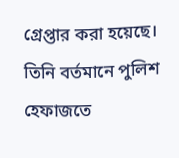গ্রেপ্তার করা হয়েছে। তিনি বর্তমানে পুলিশ হেফাজতে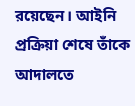রয়েছেন। আইনি প্রক্রিয়া শেষে তাঁকে আদালতে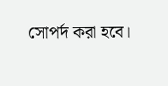সোপর্দ করা হবে।